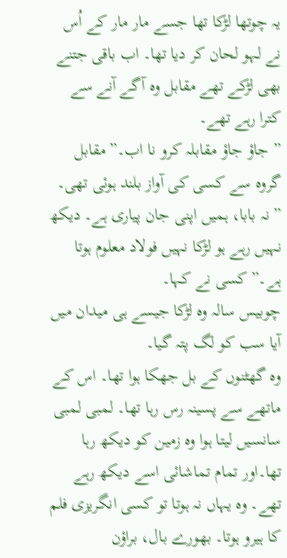یہ چوتھا لڑکا تھا جسے مار مار کے اُس نے لہو لحان کر دیا تھا۔ اب باقی جتنے بھی لڑکے تھے مقابل وہ آگے آنے سے کترا رہے تھے۔
” جاؤ جاؤ مقابلہ کرو نا اب۔” مقابل گروہ سے کسی کی آواز بلند ہوئی تھی۔
” نہ بابا، ہمیں اپنی جان پیاری ہے۔ دیکھ نہیں رہے ہو لڑکا نہیں فولاد معلوم ہوتا ہے۔” کسی نے کہا۔
چوبیس سالہ وہ لڑکا جیسے ہی میدان میں آیا سب کو لگ پتہ گیا۔
وہ گھٹنوں کے بل جھکا ہوا تھا۔ اس کے ماتھے سے پسینہ رس رہا تھا۔ لمبی لمبی سانسیں لیتا ہوا وہ زمین کو دیکھ رہا تھا۔اور تمام تماشائی اسے دیکھ رہے تھے۔ وہ یہاں نہ ہوتا تو کسی انگریزی فلم کا ہیرو ہوتا۔ بھورے بال، براؤن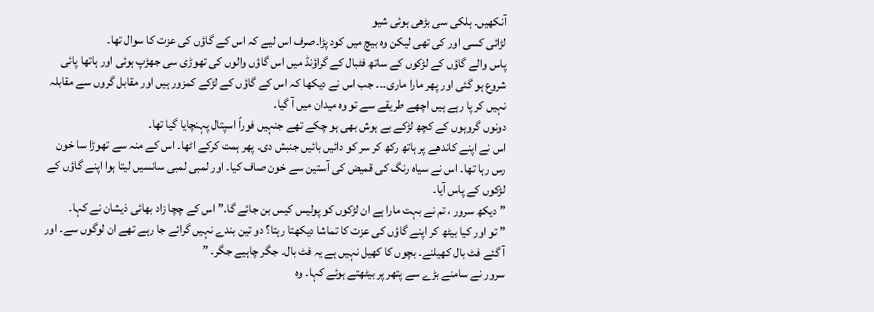آنکھیں۔ ہلکی سی بڑھی ہوئی شیو
لڑائی کسی اور کی تھی لیکن وہ بیچ میں کود پڑا۔صرف اس لیے کہ اس کے گاؤں کی عزت کا سوال تھا۔
پاس والے گاؤں کے لڑکوں کے ساتھ فٹبال کے گراؤنڈ میں اس گاؤں والوں کی تھوڑی سی جھڑپ ہوئی اور ہاتھا پائی شروع ہو گئی اور پھر مارا ماری۔۔۔ جب اس نے دیکھا کہ اس کے گاؤں کے لڑکے کمزور ہیں اور مقابل گروں سے مقابلہ نہیں کر پا رہے ہیں اچھے طریقے سے تو وہ میدان میں آ گیا۔
دونوں گروہوں کے کچھ لڑکے بے ہوش بھی ہو چکے تھے جنہیں فوراً اسپتال پہنچایا گیا تھا۔
اس نے اپنے کاندھے پر ہاتھ رکھ کر سر کو دائیں بائیں جنبش دی۔ پھر ہمت کرکے اٹھا۔ اس کے منہ سے تھوڑا سا خون رس رہا تھا۔ اس نے سیاہ رنگ کی قمیض کی آستین سے خون صاف کیا۔ اور لمبی لمبی سانسیں لیتا ہوا اپنے گاؤں کے لڑکوں کے پاس آیا۔
” دیکھ سرور ، تم نے بہت مارا ہے ان لڑکوں کو پولیس کیس بن جائے گا.” اس کے چچا زاد بھائی ذیشان نے کہا۔
” تو اور کیا بیٹھ کر اپنے گاؤں کی عزت کا تماشا دیکھتا رہتا؟ دو تین بندے نہیں گرائے جا رہے تھے ان لوگوں سے۔ اور آ گئے فٹ بال کھیلنے۔ بچوں کا کھیل نہیں ہے یہ فٹ بال۔ جگر چاہیے جگر۔ ”
سرور نے سامنے بڑے سے پتھر پر بیٹھتے ہوئے کہا۔ وہ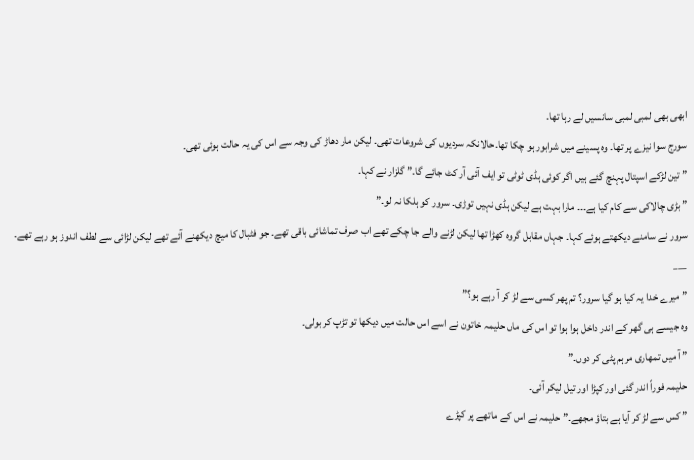ابھی بھی لمبی لمبی سانسیں لے رہا تھا۔
سورج سوا نیزے پر تھا۔ وہ پسینے میں شرابور ہو چکا تھا۔حالانکہ سردیوں کی شروعات تھی۔ لیکن مار دھاڑ کی وجہ سے اس کی یہ حالت ہوئی تھی۔
” تین لڑکے اسپتال پہنچ گئے ہیں اگر کوئی ہڈی ٹوٹی تو ایف آئی آر کٹ جائے گا۔” گلزار نے کہا۔
” بڑی چالاکی سے کام کیا ہے۔۔۔ مارا بہت ہے لیکن ہڈی نہیں توڑی۔ سرور کو ہلکا نہ لو۔”
سرور نے سامنے دیکھتے ہوئے کہا۔ جہاں مقابل گروہ کھڑا تھا لیکن لڑنے والے جا چکے تھے اب صرف تماشائی باقی تھے۔ جو فٹبال کا میچ دیکھنے آئے تھے لیکن لڑائی سے لطف اندوز ہو رہے تھے۔
___
” میرے خدا یہ کیا ہو گیا سرور؟ تم پھر کسی سے لڑ کر آ رہے ہو؟”
وہ جیسے ہی گھر کے اندر داخل ہوا ہوا تو اس کی ماں حلیمہ خاتون نے اسے اس حالت میں دیکھا تو تڑپ کر بولی۔
” آ میں تمھاری مرہم پٹی کر دوں۔”
حلیمہ فوراً اندر گئی اور کپڑا اور تیل لیکر آئی۔
” کس سے لڑ کر آیا ہے بتاؤ مجھے۔” حلیمہ نے اس کے ماتھے پر کپڑے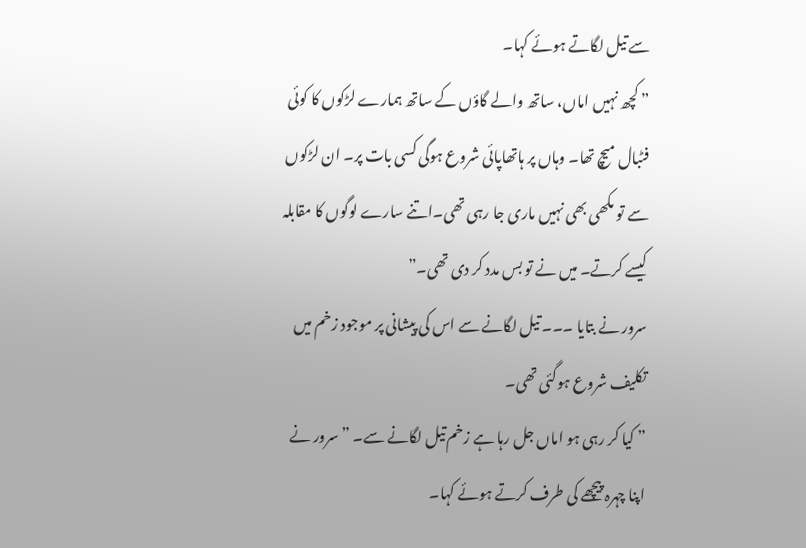سے تیل لگاتے ہوئے کہا۔
” کچھ نہیں اماں، ساتھ والے گاؤں کے ساتھ ہمارے لڑکوں کا کوئی فٹبال میچ تھا۔ وہاں پر ہاتھاپائی شروع ہوگی کسی بات پر۔ ان لڑکوں سے تو مکھی بھی نہیں ماری جا رہی تھی۔اتنے سارے لوگوں کا مقابلہ کیسے کرتے۔ میں نے تو بس مدد کر دی تھی۔”
سرور نے بتایا ۔۔۔ تیل لگانے سے اس کی پیشانی پر موجود زخم میں تکلیف شروع ہوگئی تھی۔
” کیا کر رہی ہو اماں جل رہا ہے زخم تیل لگانے سے۔ ” سرور نے اپنا چہرہ پیچھے کی طرف کرتے ہوئے کہا۔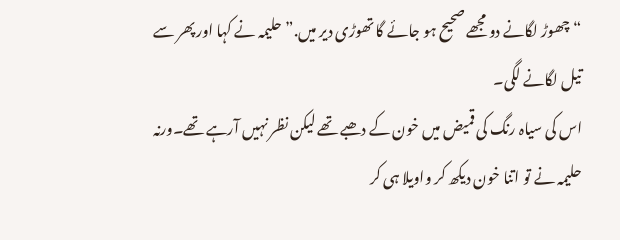“چھوڑ لگانے دو مجھے صحیح ہو جائے گا تھوڑی دیر میں.” حلیمہ نے کہا اور پھر سے تیل لگانے لگی۔
اس کی سیاہ رنگ کی قمیض میں خون کے دھبے تھے لیکن نظر نہیں آرہے تھے۔ورنہ حلیمہ نے تو اتنا خون دیکھ کر واویلا ہی کر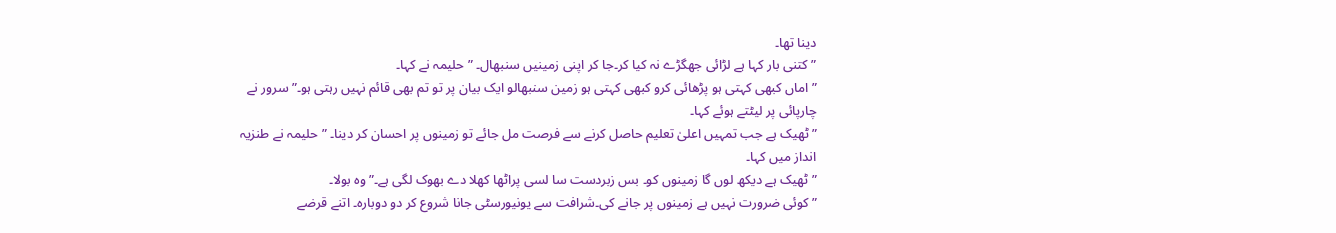دینا تھا۔
” کتنی بار کہا ہے لڑائی جھگڑے نہ کیا کر۔جا کر اپنی زمینیں سنبھال۔ ” حلیمہ نے کہا۔
” اماں کبھی کہتی ہو پڑھائی کرو کبھی کہتی ہو زمین سنبھالو ایک بیان پر تو تم بھی قائم نہیں رہتی ہو۔” سرور نے چارپائی پر لیٹتے ہوئے کہا۔
” ٹھیک ہے جب تمہیں اعلیٰ تعلیم حاصل کرنے سے فرصت مل جائے تو زمینوں پر احسان کر دینا۔ ” حلیمہ نے طنزیہ انداز میں کہا۔
” ٹھیک ہے دیکھ لوں گا زمینوں کو۔ بس زبردست سا لسی پراٹھا کھلا دے بھوک لگی ہے۔” وہ بولا۔
” کوئی ضرورت نہیں ہے زمینوں پر جانے کی۔شرافت سے یونیورسٹی جانا شروع کر دو دوبارہ۔ اتنے قرضے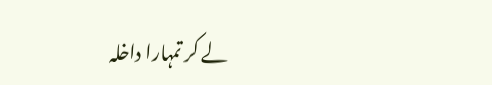لے کر تمہارا داخلہ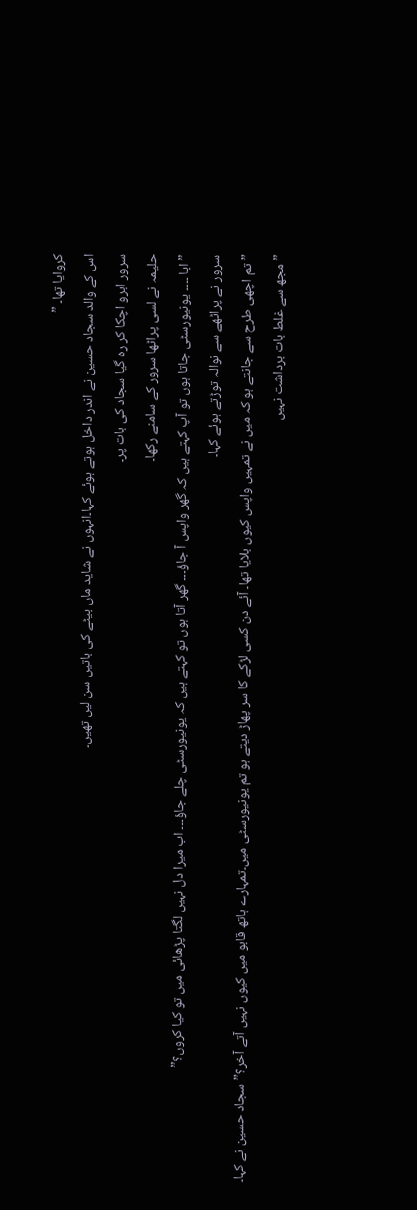کروایا تھا۔ ”
اس کے والد سجاد حسین نے اندر داخل ہوتے ہوئے کہا۔انہوں نے شاید ماں بیٹے کی باتیں سن لیں تھیں۔
سرور ابرو اچکا کر رہ گیا سجاد کی بات پر۔
حلیمہ نے لسی پراٹھا سرور کے سامنے رکھا۔
” ابا ۔۔۔۔ یونیورسٹی جاتا ہوں تو آپ کہتے ہیں کہ گھر واپس آ جاؤ۔۔۔ گھر آتا ہوں تو کہتے ہیں کہ یونیورسٹی چلے جاؤ۔۔۔ اب میرا دل نہیں لگتا پڑھائی میں تو کیا کروں؟”
سرور نے پراٹھے سے نوالہ توڑتے ہوئے کہا۔
” تم اچھی طرح سے جانتے ہو کہ میں نے تمہیں واپس کیوں بلایا تھا۔ آئے دن کسی لڑکے کا سر پھاڑ دیتے ہو تم یونیورسٹی میں۔تمہارے ہاتھ قابو میں کیوں نہیں آتے آخر؟” سجاد حسین نے کہا۔
” مجھ سے غلط بات برداشت نہیں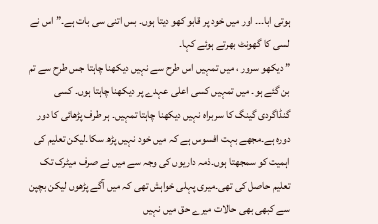ہوتی ابا۔۔۔ اور میں خود پر قابو کھو دیتا ہوں۔ بس اتنی سی بات ہے۔” اس نے لسی کا گھونٹ بھرتے ہوئے کہا۔
” دیکھو سرور ، میں تمہیں اس طرح سے نہیں دیکھنا چاہتا جس طرح سے تم بن گئے ہو۔ میں تمہیں کسی اعلی عہدے پر دیکھنا چاہتا ہوں۔ کسی گنڈاگردی گینگ کا سربراہ نہیں دیکھنا چاہتا تمہیں۔ ہر طرف پڑھائی کا دور دورہ ہے۔مجھے بہت افسوس ہے کہ میں خود نہیں پڑھ سکا۔لیکن تعلیم کی اہمیت کو سمجھتا ہوں۔ذمہ داریوں کی وجہ سے میں نے صرف میٹرک تک تعلیم حاصل کی تھی۔میری پہلی خواہش تھی کہ میں آگے پڑھوں لیکن بچپن سے کبھی بھی حالات میرے حق میں نہیں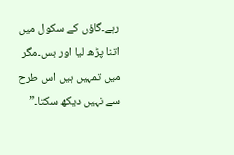رہے۔گاؤں کے سکول میں اتنا پڑھ لیا اور بس۔مگر میں تمہیں ہیں اس طرح سے نہیں دیکھ سکتا۔”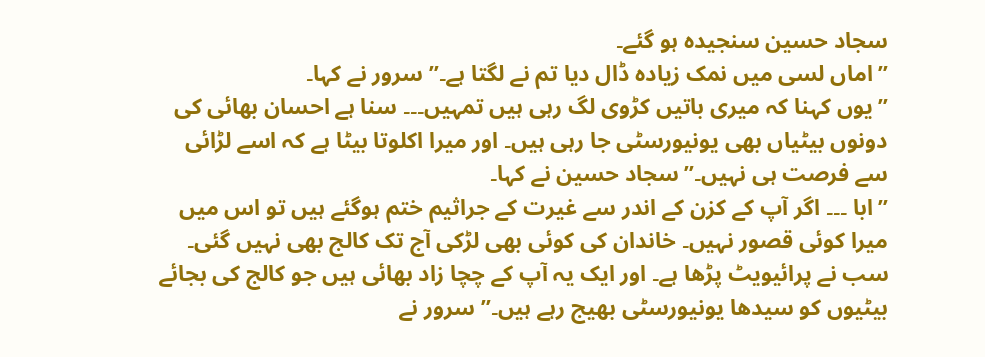سجاد حسین سنجیدہ ہو گئے۔
” اماں لسی میں نمک زیادہ ڈال دیا تم نے لگتا ہے۔” سرور نے کہا۔
” یوں کہنا کہ میری باتیں کڑوی لگ رہی ہیں تمہیں۔۔۔ سنا ہے احسان بھائی کی دونوں بیٹیاں بھی یونیورسٹی جا رہی ہیں۔ اور میرا اکلوتا بیٹا ہے کہ اسے لڑائی سے فرصت ہی نہیں۔” سجاد حسین نے کہا۔
” ابا ۔۔۔ اگر آپ کے کزن کے اندر سے غیرت کے جراثیم ختم ہوگئے ہیں تو اس میں میرا کوئی قصور نہیں۔ خاندان کی کوئی بھی لڑکی آج تک کالج بھی نہیں گئی۔ سب نے پرائیویٹ پڑھا ہے۔ اور ایک یہ آپ کے چچا زاد بھائی ہیں جو کالج کی بجائے بیٹیوں کو سیدھا یونیورسٹی بھیج رہے ہیں۔” سرور نے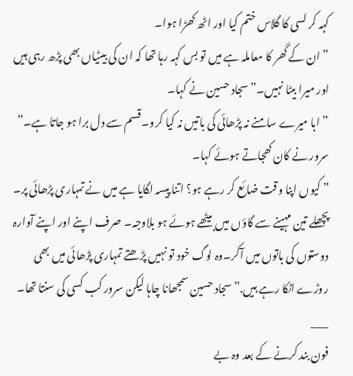کہہ کر لسی کا گلاس ختم کیا اور اٹھ کھڑا ہوا۔
” ان کے گھر کا معاملہ ہے میں تو بس کہہ رہا تھا کہ ان کی بیٹیاں بھی پڑھ رہی ہیں اور میرا بیٹا نہیں۔” سجاد حسین نے کہا۔
” ابا میرے سامنے نہ پڑھائی کی باتیں نہ کیا کرو۔ قسم سے دل برا ہو جاتا ہے۔” سرور نے کان کھجاتے ہوئے کہا۔
” کیوں اپنا وقت ضائع کر رہے ہو؟ اتنا پیسہ لگایا ہے میں نے تمہاری پڑھائی پر۔ پچھلے تین مہینے سے گاؤں میں بیٹھے ہوئے ہو بلاوجہ۔ صرف اپنے اور اپنے آوارہ دوستوں کی باتوں میں آکر۔وہ لوگ خود تو نہیں پڑھتے تمہاری پڑھائی میں بھی روڑے اٹکا رہے ہیں.” سجاد حسین سمجھانا چاہا لیکن سرور کب کسی کی سنتا تھا۔
___
فون بند کرنے کے بعد وہ بے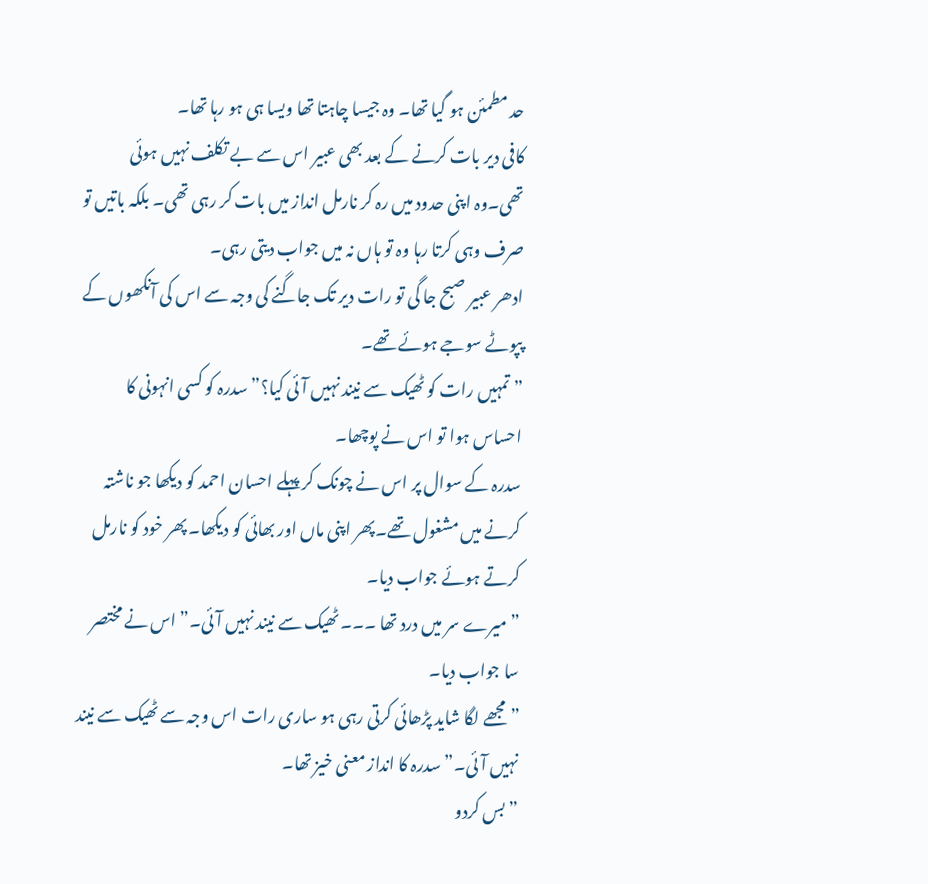حد مطمئن ہو گیا تھا۔ وہ جیسا چاہتا تھا ویسا ہی ہو رہا تھا۔
کافی دیر بات کرنے کے بعد بھی عبیر اس سے بے تکلف نہیں ہوئی تھی۔وہ اپنی حدود میں رہ کر نارمل انداز میں بات کر رہی تھی۔ بلکہ باتیں تو صرف وہی کرتا رہا وہ تو ہاں نہ میں جواب دیتی رہی۔
ادھر عبیر صبح جا گی تو رات دیر تک جاگنے کی وجہ سے اس کی آنکھوں کے پپوٹے سوجے ہوئے تھے۔
” تمہیں رات کو ٹھیک سے نیند نہیں آئی کیا؟” سدرہ کو کسی انہونی کا احساس ہوا تو اس نے پوچھا۔
سدرہ کے سوال پر اس نے چونک کر پہلے احسان احمد کو دیکھا جو ناشتہ کرنے میں مشغول تھے۔پھر اپنی ماں اور بھائی کو دیکھا۔ پھر خود کو نارمل کرتے ہوئے جواب دیا۔
” میرے سر میں درد تھا ۔۔۔ ٹھیک سے نیند نہیں آئی۔” اس نے مختصر سا جواب دیا۔
” مجھے لگا شاید پڑھائی کرتی رہی ہو ساری رات اس وجہ سے ٹھیک سے نیند نہیں آئی۔” سدرہ کا انداز معنی خیز تھا۔
” بس کردو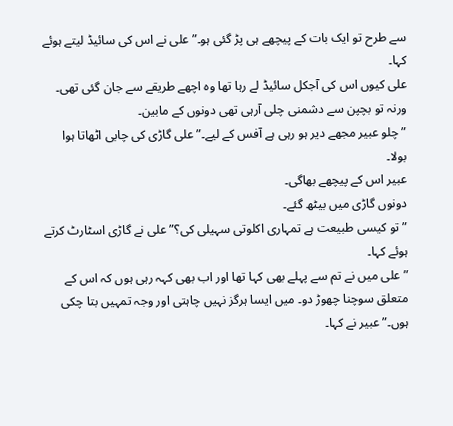سے طرح تو ایک بات کے پیچھے ہی پڑ گئی ہو۔” علی نے اس کی سائیڈ لیتے ہوئے کہا۔
علی کیوں اس کی آجکل سائیڈ لے رہا تھا وہ اچھے طریقے سے جان گئی تھی۔ ورنہ تو بچپن سے دشمنی چلی آرہی تھی دونوں کے مابین۔
” چلو عبیر مجھے دیر ہو رہی ہے آفس کے لیے۔”علی گاڑی کی چابی اٹھاتا ہوا بولا۔
عبیر اس کے پیچھے بھاگی۔
دونوں گاڑی میں بیٹھ گئے۔
” تو کیسی طبیعت ہے تمہاری اکلوتی سہیلی کی؟” علی نے گاڑی اسٹارٹ کرتے ہوئے کہا۔
” علی میں نے تم سے پہلے بھی کہا تھا اور اب بھی کہہ رہی ہوں کہ اس کے متعلق سوچنا چھوڑ دو۔ میں ایسا ہرگز نہیں چاہتی اور وجہ تمہیں بتا چکی ہوں۔” عبیر نے کہا۔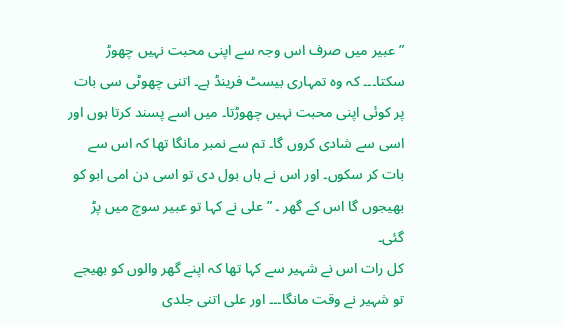” عبیر میں صرف اس وجہ سے اپنی محبت نہیں چھوڑ سکتا۔۔۔ کہ وہ تمہاری بیسٹ فرینڈ ہے۔ اتنی چھوٹی سی بات پر کوئی اپنی محبت نہیں چھوڑتا۔ میں اسے پسند کرتا ہوں اور اسی سے شادی کروں گا۔ تم سے نمبر مانگا تھا کہ اس سے بات کر سکوں۔ اور اس نے ہاں بول دی تو اسی دن امی ابو کو بھیجوں گا اس کے گھر ۔ ” علی نے کہا تو عبیر سوچ میں پڑ گئی۔
کل رات اس نے شہیر سے کہا تھا کہ اپنے گھر والوں کو بھیجے تو شہیر نے وقت مانگا۔۔۔ اور علی اتنی جلدی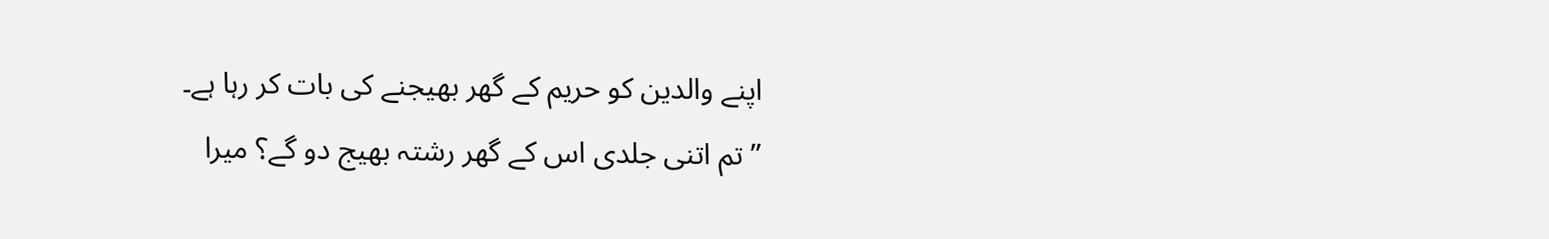اپنے والدین کو حریم کے گھر بھیجنے کی بات کر رہا ہے۔
” تم اتنی جلدی اس کے گھر رشتہ بھیج دو گے؟ میرا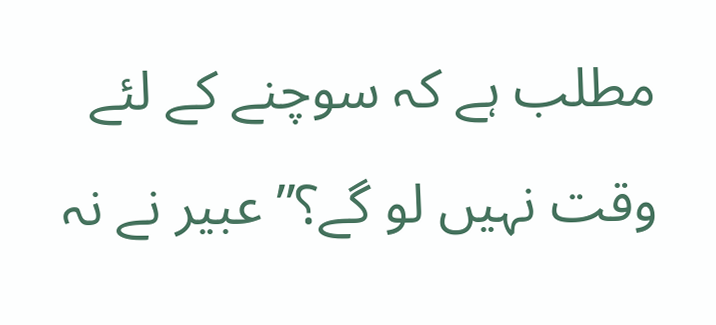مطلب ہے کہ سوچنے کے لئے وقت نہیں لو گے؟” عبیر نے نہ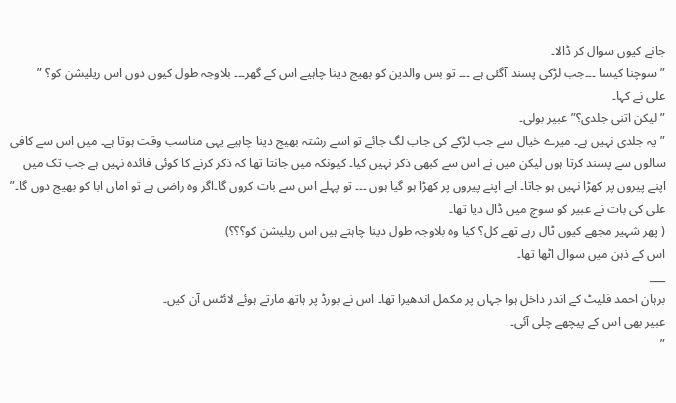جانے کیوں سوال کر ڈالا۔
” سوچنا کیسا ۔۔۔جب لڑکی پسند آگئی ہے ۔۔۔ تو بس والدین کو بھیج دینا چاہیے اس کے گھر۔۔۔ بلاوجہ طول کیوں دوں اس ریلیشن کو؟ ”
علی نے کہا۔
” لیکن اتنی جلدی؟” عبیر بولی۔
” یہ جلدی نہیں ہے۔ میرے خیال سے جب لڑکے کی جاب لگ جائے تو اسے رشتہ بھیج دینا چاہیے یہی مناسب وقت ہوتا ہے۔ میں اس سے کافی سالوں سے پسند کرتا ہوں لیکن میں نے اس سے کبھی ذکر نہیں کیا۔ کیونکہ میں جانتا تھا کہ ذکر کرنے کا کوئی فائدہ نہیں ہے جب تک میں اپنے پیروں پر کھڑا نہیں ہو جاتا۔ ابے اپنے پیروں پر کھڑا ہو گیا ہوں ۔۔۔ تو پہلے اس سے بات کروں گا۔اگر وہ راضی ہے تو اماں ابا کو بھیج دوں گا۔”
علی کی بات نے عبیر کو سوچ میں ڈال دیا تھا۔
( پھر شہیر مجھے کیوں ٹال رہے تھے کل؟ کیا وہ بلاوجہ طول دینا چاہتے ہیں اس ریلیشن کو؟؟؟)
اس کے ذہن میں سوال اٹھا تھا۔
___
برہان احمد فلیٹ کے اندر داخل ہوا جہاں پر مکمل اندھیرا تھا۔ اس نے بورڈ پر ہاتھ مارتے ہوئے لائٹس آن کیں۔
عبیر بھی اس کے پیچھے چلی آئی۔
”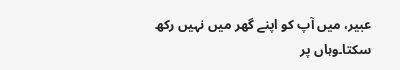عبیر، میں آپ کو اپنے گھر میں نہیں رکھ سکتا۔وہاں پر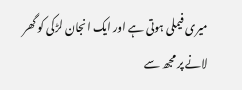میری فیملی ہوتی ہے اور ایک انجان لڑکی کو گھر لانے پر مجھ سے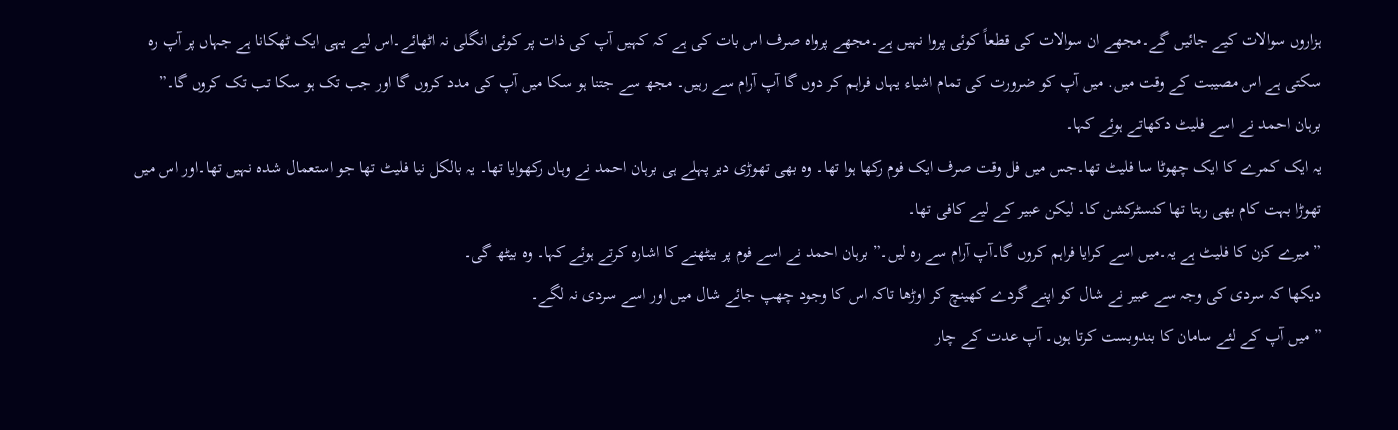ہزاروں سوالات کیے جائیں گے۔مجھے ان سوالات کی قطعاً کوئی پروا نہیں ہے۔مجھے پرواہ صرف اس بات کی ہے کہ کہیں آپ کی ذات پر کوئی انگلی نہ اٹھائے۔اس لیے یہی ایک ٹھکانا ہے جہاں پر آپ رہ سکتی ہے اس مصیبت کے وقت میں. میں آپ کو ضرورت کی تمام اشیاء یہاں فراہم کر دوں گا آپ آرام سے رہیں۔ مجھ سے جتنا ہو سکا میں آپ کی مدد کروں گا اور جب تک ہو سکا تب تک کروں گا۔”
برہان احمد نے اسے فلیٹ دکھاتے ہوئے کہا۔
یہ ایک کمرے کا ایک چھوٹا سا فلیٹ تھا۔جس میں فل وقت صرف ایک فوم رکھا ہوا تھا۔ وہ بھی تھوڑی دیر پہلے ہی برہان احمد نے وہاں رکھوایا تھا۔ یہ بالکل نیا فلیٹ تھا جو استعمال شدہ نہیں تھا۔اور اس میں تھوڑا بہت کام بھی رہتا تھا کنسٹرکشن کا۔ لیکن عبیر کے لیے کافی تھا۔
” میرے کزن کا فلیٹ ہے یہ۔میں اسے کرایا فراہم کروں گا۔آپ آرام سے رہ لیں۔” برہان احمد نے اسے فوم پر بیٹھنے کا اشارہ کرتے ہوئے کہا۔ وہ بیٹھ گی۔
دیکھا کہ سردی کی وجہ سے عبیر نے شال کو اپنے گردے کھینچ کر اوڑھا تاکہ اس کا وجود چھپ جائے شال میں اور اسے سردی نہ لگے۔
” میں آپ کے لئے سامان کا بندوبست کرتا ہوں۔ آپ عدت کے چار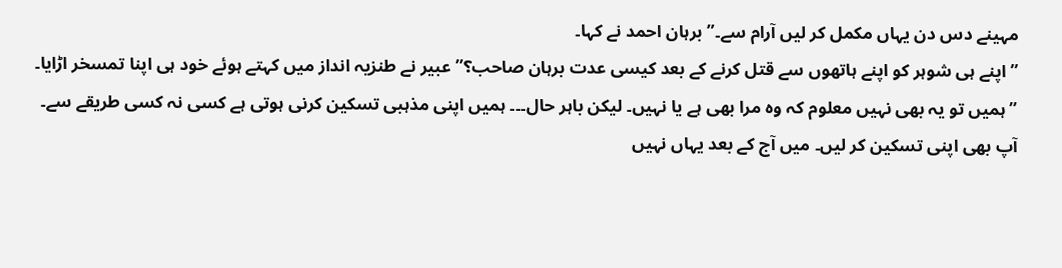مہینے دس دن یہاں مکمل کر لیں آرام سے۔” برہان احمد نے کہا۔
” اپنے ہی شوہر کو اپنے ہاتھوں سے قتل کرنے کے بعد کیسی عدت برہان صاحب؟” عبیر نے طنزیہ انداز میں کہتے ہوئے خود ہی اپنا تمسخر اڑایا۔
” ہمیں تو یہ بھی نہیں معلوم کہ وہ مرا بھی ہے یا نہیں۔ لیکن باہر حال۔۔۔ ہمیں اپنی مذہبی تسکین کرنی ہوتی ہے کسی نہ کسی طریقے سے۔ آپ بھی اپنی تسکین کر لیں۔ میں آج کے بعد یہاں نہیں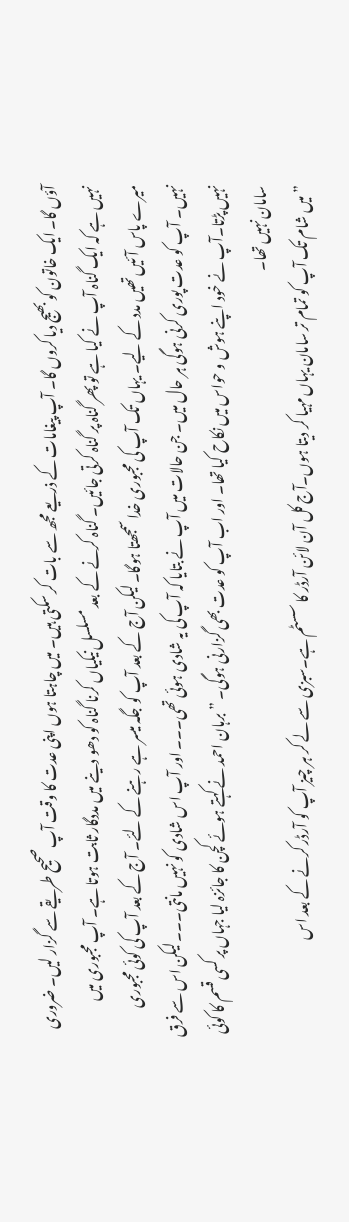آؤں گا۔ ایک خاتون کو بھیج دیا کروں گا۔ آپ پیغامات کے ذریعے مجھ سے بات کر سکتی ہیں۔ میں چاہتا ہوں اپنی عدت کا وقت آپ صحیح طریقے سے گزار لیں۔ ضروری نہیں ہے کہ ایک گناہ آپ نے کیا ہے تو پھر گناہ پر گناہ کرتی جائیں۔ گناہ کرنے کے بعد مسلسل نیکیاں کرنا گناہ کو دھو دینے میں مددگار ثابت ہوتا ہے۔ آپ مجبوری میں میرے پاس آئیں تھیں مدد کے لیے۔ یہاں تک آپ کی مجبوری خدا سمجھتا ہوگا۔ لیکن آج کے بعد آپ کو جگہ میسر ہے رہنے کے لئے۔ آج کے بعد آپ کی کوئی مجبوری نہیں۔ آپ کو عدت پوری کرنی ہوگی ہر حال میں۔ جن حالات میں آپ نے بتایا کہ آپ کی یہ شادی ہوئی تھی۔۔۔ اور آپ اس شادی کو نہیں مانتی۔۔۔ لیکن اس سے فرق نہیں پڑتا۔آپ نے خود اپنے ہوش و حواس میں نکاح کیا تھا۔ اور اب آپ کو عدت بھی گزارنی ہوگی۔ ” برہان احمد نے کہتے ہوئے کچن کا جائزہ لیا جہاں پر کسی قسم کا کوئی سامان نہیں تھا۔
” میں شام تک آپ کو تمام تر سامان یہاں مہیا کر دیتا ہوں۔آج کل آن لائن آرڈر کا سسٹم ہے۔سبزی سے لے کر ہر چیز آپ کو آرڈر کرنے کے بعد اس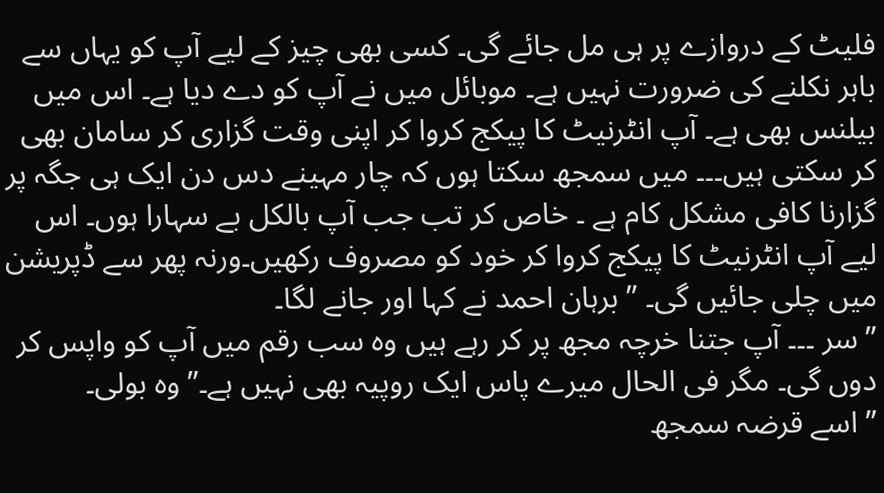فلیٹ کے دروازے پر ہی مل جائے گی۔ کسی بھی چیز کے لیے آپ کو یہاں سے باہر نکلنے کی ضرورت نہیں ہے۔ موبائل میں نے آپ کو دے دیا ہے۔ اس میں بیلنس بھی ہے۔ آپ انٹرنیٹ کا پیکج کروا کر اپنی وقت گزاری کر سامان بھی کر سکتی ہیں۔۔۔ میں سمجھ سکتا ہوں کہ چار مہینے دس دن ایک ہی جگہ پر گزارنا کافی مشکل کام ہے ۔ خاص کر تب جب آپ بالکل بے سہارا ہوں۔ اس لیے آپ انٹرنیٹ کا پیکج کروا کر خود کو مصروف رکھیں۔ورنہ پھر سے ڈپریشن میں چلی جائیں گی۔ ” برہان احمد نے کہا اور جانے لگا۔
” سر ۔۔۔ آپ جتنا خرچہ مجھ پر کر رہے ہیں وہ سب رقم میں آپ کو واپس کر دوں گی۔ مگر فی الحال میرے پاس ایک روپیہ بھی نہیں ہے۔” وہ بولی۔
” اسے قرضہ سمجھ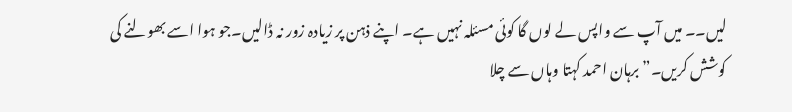لیں۔۔ میں آپ سے واپس لے لوں گا کوئی مسئلہ نہیں ہے۔ اپنے ذہن پر زیادہ زور نہ ڈالیں۔جو ہوا اسے بھولنے کی کوشش کریں۔” برہان احمد کہتا وہاں سے چلا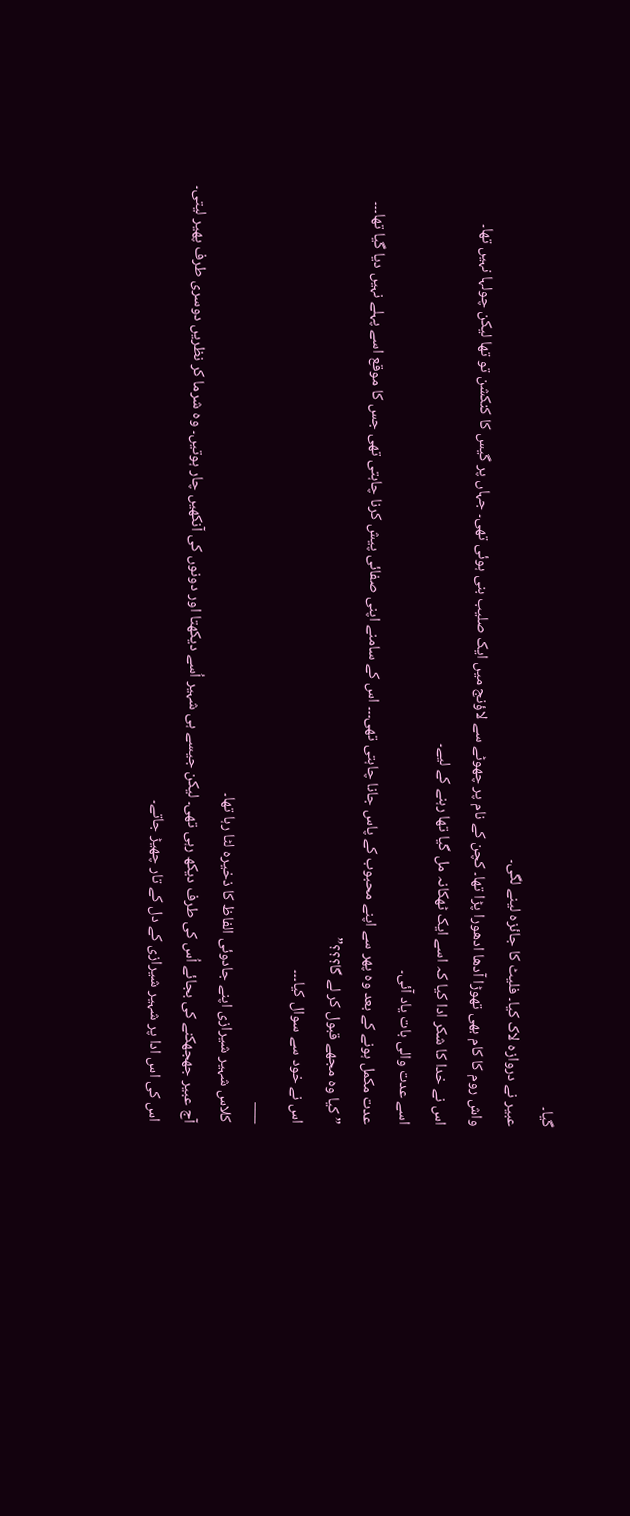گیا۔
عبیر نے دروازہ لاک کیا۔ فلیٹ کا جائزہ لینے لگی۔
واش روم کا کام بھی تھوڑا آدھا ادھورا پڑا تھا۔ کچن کے نام پر چھوٹے سے لاؤنج میں ایک صلیب بنی ہوئی تھی۔ جہاں پر گیس کا کنکشن تو تھا لیکن چولہا نہیں تھا۔
اس نے خدا کا شکر ادا کیا کہ اسے ایک ٹھکانہ مل گیا تھا رہنے کے لیے۔
اسے عدت والی بات یاد آئی۔
عدت مکمل ہونے کے بعد وہ پھر سے اپنے محبوب کے پاس جانا چاہتی تھی۔۔۔ اس کے سامنے اپنی صفائی پیش کرنا چاہتی تھی جس کا موقع اسے پہلے نہیں دیا گیا تھا۔۔۔
” کیا وہ مجھے قبول کر لے گا؟؟؟”
اس نے خود سے سوال کیا۔۔۔
___
کلاس شہیر شیرازی اپنے جادوئی الفاظ کا ذخیرہ لٹا رہا تھا۔
آج عبیر جھجھکنے کی بجائے اُس کی طرف دیکھ رہی تھی۔ لیکن جیسے ہی شہیر اُسے دیکھتا اور دونوں کی آنکھیں چار ہوتیں۔ وہ شرما کر نظریں دوسری طرف پھیر لیتی۔
اس کی اس ادا پر شہیر شیرازی کے دل کے تار چھیڑ جاتے۔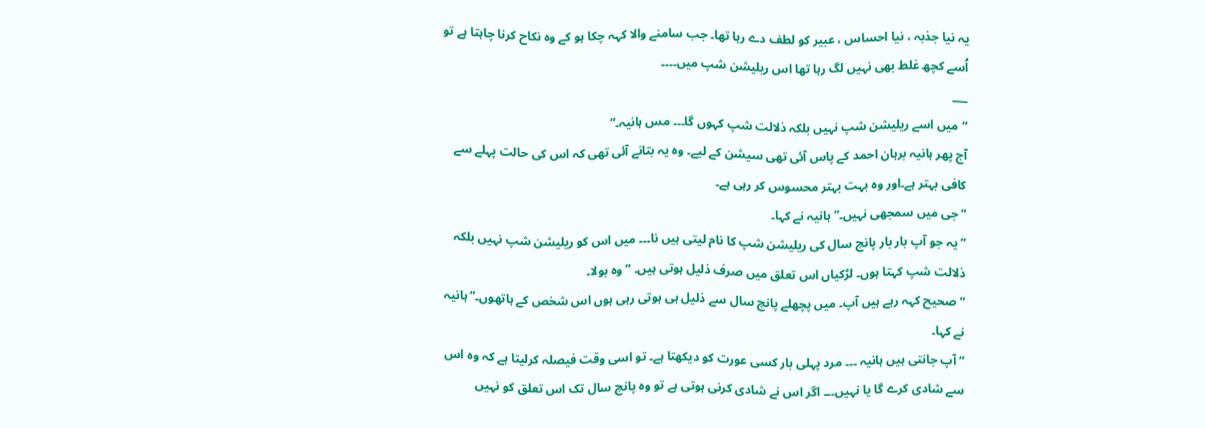یہ نیا جذبہ ، نیا احساس ، عبیر کو لطف دے رہا تھا۔ جب سامنے والا کہہ چکا ہو کے وہ نکاح کرنا چاہتا ہے تو اُسے کچھ غلط بھی نہیں لگ رہا تھا اس ریلیشن شپ میں۔۔۔۔
___
“میں اسے ریلیشن شپ نہیں بلکہ ذلالت شپ کہوں گا۔۔۔ مس ہانیہ۔”
آج پھر ہانیہ برہان احمد کے پاس آئی تھی سیشن کے لیے۔ وہ یہ بتانے آئی تھی کہ اس کی حالت پہلے سے کافی بہتر ہے۔اور وہ بہت بہتر محسوس کر رہی ہے۔
” جی میں سمجھی نہیں۔” ہانیہ نے کہا۔
” یہ جو آپ بار بار پانچ سال کی ریلیشن شپ کا نام لیتی ہیں نا۔۔۔ میں اس کو ریلیشن شپ نہیں بلکہ ذلالت شپ کہتا ہوں۔ لڑکیاں اس تعلق میں صرف ذلیل ہوتی ہیں۔ ” وہ بولا۔
” صحیح کہہ رہے ہیں آپ۔ میں پچھلے پانچ سال سے ذلیل ہی ہوتی رہی ہوں اس شخص کے ہاتھوں۔” ہانیہ نے کہا۔
” آپ جانتی ہیں ہانیہ ۔۔۔ مرد پہلی بار کسی عورت کو دیکھتا ہے۔ تو اسی وقت فیصلہ کرلیتا ہے کہ وہ اس سے شادی کرے گا یا نہیں۔۔۔ اگر اس نے شادی کرنی ہوتی ہے تو وہ پانچ سال تک اس تعلق کو نہیں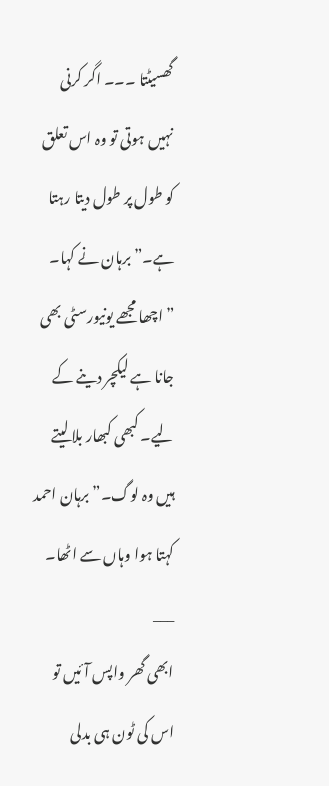گھسیٹتا ۔۔۔ اگر کرنی نہیں ہوتی تو وہ اس تعلق کو طول پر طول دیتا رہتا ہے۔” برہان نے کہا۔
” اچھا مجھے یونیورسٹی بھی جانا ہے لیکچر دینے کے لیے۔ کبھی کبھار بلا لیتے ہیں وہ لوگ۔” برہان احمد کہتا ہوا وہاں سے اٹھا۔
___
ابھی گھر واپس آئیں تو اس کی ٹون ہی بدلی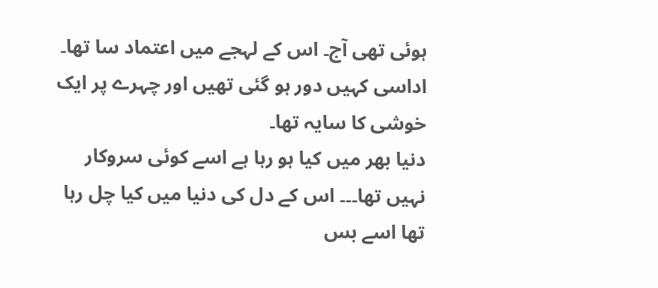ہوئی تھی آج۔ اس کے لہجے میں اعتماد سا تھا۔ اداسی کہیں دور ہو گئی تھیں اور چہرے پر ایک خوشی کا سایہ تھا۔
دنیا بھر میں کیا ہو رہا ہے اسے کوئی سروکار نہیں تھا۔۔۔ اس کے دل کی دنیا میں کیا چل رہا تھا اسے بس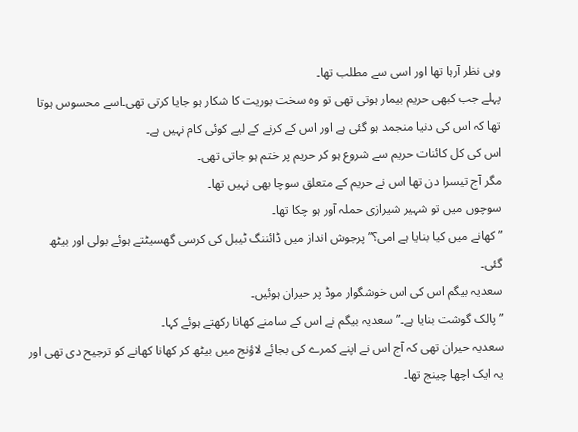وہی نظر آرہا تھا اور اسی سے مطلب تھا۔
پہلے جب کبھی حریم بیمار ہوتی تھی تو وہ سخت بوریت کا شکار ہو جایا کرتی تھی۔اسے محسوس ہوتا تھا کہ اس کی دنیا منجمد ہو گئی ہے اور اس کے کرنے کے لیے کوئی کام نہیں ہے۔
اس کی کل کائنات حریم سے شروع ہو کر حریم پر ختم ہو جاتی تھی۔
مگر آج تیسرا دن تھا اس نے حریم کے متعلق سوچا بھی نہیں تھا۔
سوچوں میں تو شہیر شیرازی حملہ آور ہو چکا تھا۔
” کھانے میں کیا بنایا ہے امی؟” پرجوش انداز میں ڈائننگ ٹیبل کی کرسی گھسیٹتے ہوئے بولی اور بیٹھ گئی۔
سعدیہ بیگم اس کی اس خوشگوار موڈ پر حیران ہوئیں۔
” پالک گوشت بنایا ہے۔” سعدیہ بیگم نے اس کے سامنے کھانا رکھتے ہوئے کہا۔
سعدیہ حیران تھی کہ آج اس نے اپنے کمرے کی بجائے لاؤنج میں بیٹھ کر کھانا کھانے کو ترجیح دی تھی اور یہ ایک اچھا چینج تھا۔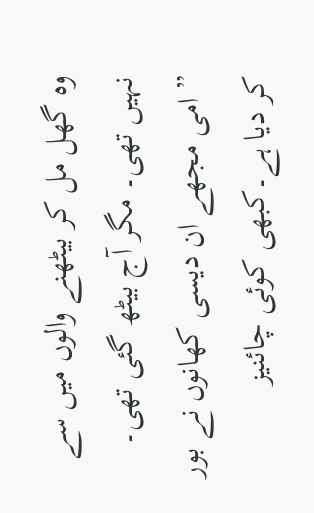وہ گھل مل کر بیٹھنے والوں میں سے نہیں تھی۔ مگر آج بیٹھ گئی تھی۔
” امی مجھے ان دیسی کھانوں نے بور کر دیا ہے۔کبھی کوئی چائنیز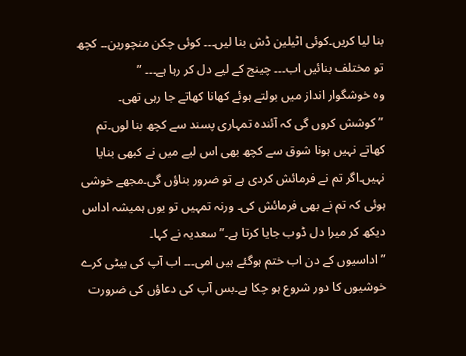بنا لیا کریں۔کوئی اٹیلین ڈش بنا لیں۔۔۔ کوئی چکن منچورین۔۔ کچھ تو مختلف بنائیں اب۔۔۔ چینج کے لیے دل کر رہا ہے۔۔۔ ”
وہ خوشگوار انداز میں بولتے ہوئے کھانا کھاتے جا رہی تھی۔
” کوشش کروں گی کہ آئندہ تمہاری پسند سے کچھ بنا لوں۔تم کھاتے نہیں ہونا شوق سے کچھ بھی اس لیے میں نے کبھی بنایا نہیں۔اگر تم نے فرمائش کردی ہے تو ضرور بناؤں گی۔مجھے خوشی ہوئی کہ تم نے بھی فرمائش کی۔ ورنہ تمہیں تو یوں ہمیشہ اداس دیکھ کر میرا دل ڈوب جایا کرتا ہے۔” سعدیہ نے کہا۔
” اداسیوں کے دن اب ختم ہوگئے ہیں امی۔۔۔ اب آپ کی بیٹی کرے خوشیوں کا دور شروع ہو چکا ہے۔بس آپ کی دعاؤں کی ضرورت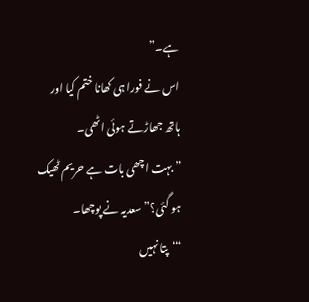ہے۔”
اس نے فورا ہی کھانا ختم کیا اور ہاتھ جھاڑتے ہوئی اٹھی۔
” بہت اچھی بات ہے حریم ٹھیک ہو گئی؟” سعدیہ نے پوچھا۔
“‘پتا نہیں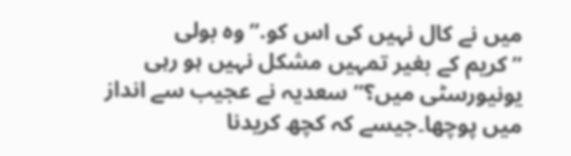میں نے کال نہیں کی اس کو.” وہ بولی
” کریم کے بغیر تمہیں مشکل نہیں ہو رہی یونیورسٹی میں؟” سعدیہ نے عجیب سے انداز میں پوچھا۔جیسے کہ کچھ کریدنا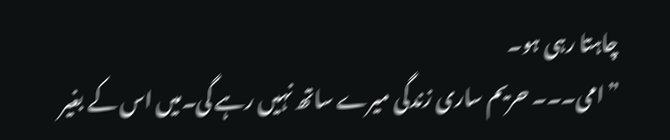چاہتا رہی ہو۔
” امی۔۔۔ حریم ساری زندگی میرے ساتھ نہیں رہے گی۔میں اس کے بغیر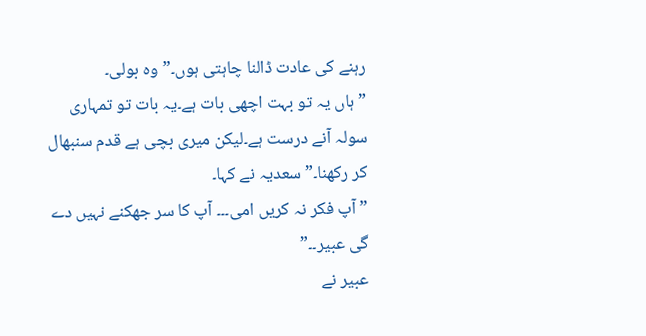رہنے کی عادت ڈالنا چاہتی ہوں۔” وہ بولی۔
” ہاں یہ تو بہت اچھی بات ہے۔یہ بات تو تمہاری سولہ آنے درست ہے۔لیکن میری بچی ہے قدم سنبھال کر رکھنا۔” سعدیہ نے کہا۔
” آپ فکر نہ کریں امی۔۔۔ آپ کا سر جھکنے نہیں دے گی عبیر۔۔”
عبیر نے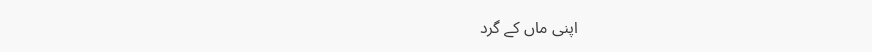اپنی ماں کے گرد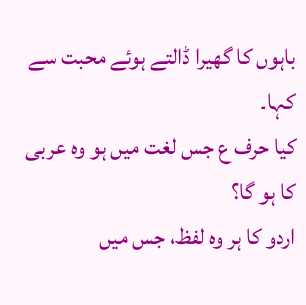باہوں کا گھیرا ڈالتے ہوئے محبت سے کہا۔
کیا حرف ع جس لغت میں ہو وہ عربی کا ہو گا؟
اردو کا ہر وہ لفظ، جس میں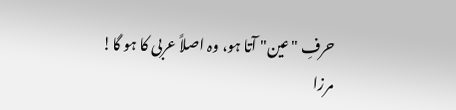حرفِ "عین" آتا ہو، وہ اصلاً عربی کا ہو گا! مرزا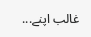غالب اپنے...